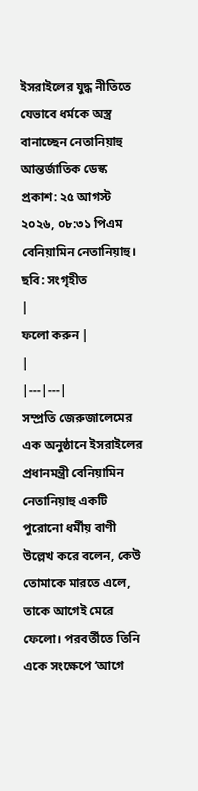ইসরাইলের যুদ্ধ নীতিতে যেভাবে ধর্মকে অস্ত্র বানাচ্ছেন নেতানিয়াহু
আন্তর্জাতিক ডেস্ক
প্রকাশ: ২৫ আগস্ট ২০২৬, ০৮:৩১ পিএম
বেনিয়ামিন নেতানিয়াহু। ছবি: সংগৃহীত
|
ফলো করুন |
|
|---|---|
সম্প্রতি জেরুজালেমের এক অনুষ্ঠানে ইসরাইলের প্রধানমন্ত্রী বেনিয়ামিন নেতানিয়াহু একটি পুরোনো ধর্মীয় বাণী উল্লেখ করে বলেন, কেউ তোমাকে মারতে এলে, তাকে আগেই মেরে ফেলো। পরবর্তীতে তিনি একে সংক্ষেপে ‘আগে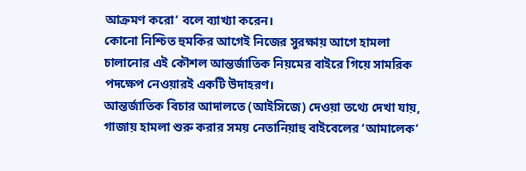আক্রমণ করো’ বলে ব্যাখ্যা করেন।
কোনো নিশ্চিত হুমকির আগেই নিজের সুরক্ষায় আগে হামলা চালানোর এই কৌশল আন্তর্জাতিক নিয়মের বাইরে গিয়ে সামরিক পদক্ষেপ নেওয়ারই একটি উদাহরণ।
আন্তর্জাতিক বিচার আদালতে (আইসিজে) দেওয়া তথ্যে দেখা যায়, গাজায় হামলা শুরু করার সময় নেতানিয়াহু বাইবেলের ‘আমালেক’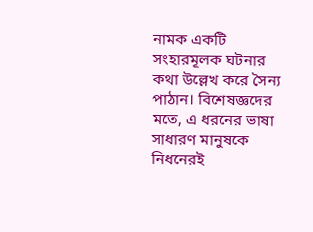নামক একটি সংহারমূলক ঘটনার কথা উল্লেখ করে সৈন্য পাঠান। বিশেষজ্ঞদের মতে, এ ধরনের ভাষা সাধারণ মানুষকে নিধনেরই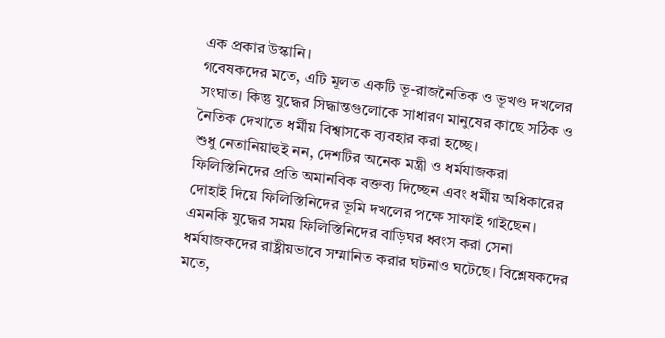এক প্রকার উস্কানি।
গবেষকদের মতে, এটি মূলত একটি ভূ-রাজনৈতিক ও ভূখণ্ড দখলের সংঘাত। কিন্তু যুদ্ধের সিদ্ধান্তগুলোকে সাধারণ মানুষের কাছে সঠিক ও নৈতিক দেখাতে ধর্মীয় বিশ্বাসকে ব্যবহার করা হচ্ছে।
শুধু নেতানিয়াহুই নন, দেশটির অনেক মন্ত্রী ও ধর্মযাজকরা ফিলিস্তিনিদের প্রতি অমানবিক বক্তব্য দিচ্ছেন এবং ধর্মীয় অধিকারের দোহাই দিয়ে ফিলিস্তিনিদের ভূমি দখলের পক্ষে সাফাই গাইছেন।
এমনকি যুদ্ধের সময় ফিলিস্তিনিদের বাড়িঘর ধ্বংস করা সেনা ধর্মযাজকদের রাষ্ট্রীয়ভাবে সম্মানিত করার ঘটনাও ঘটেছে। বিশ্লেষকদের মতে,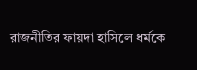রাজনীতির ফায়দা হাসিলে ধর্মকে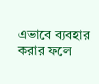এভাবে ব্যবহার করার ফলে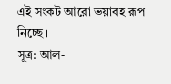এই সংকট আরো ভয়াবহ রূপ নিচ্ছে।
সূত্র: আল-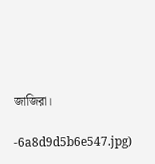জাজিরা।

-6a8d9d5b6e547.jpg)